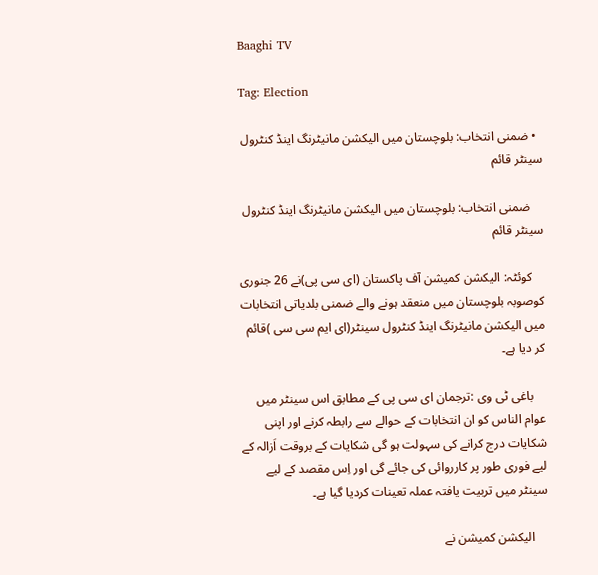Baaghi TV

Tag: Election

  • ضمنی انتخاب: بلوچستان میں الیکشن مانیٹرنگ اینڈ کنٹرول سینٹر قائم

    ضمنی انتخاب: بلوچستان میں الیکشن مانیٹرنگ اینڈ کنٹرول سینٹر قائم

    کوئٹہ: الیکشن کمیشن آف پاکستان (ای سی پی)نے 26 جنوری کوصوبہ بلوچستان میں منعقد ہونے والے ضمنی بلدیاتی انتخابات میں الیکشن مانیٹرنگ اینڈ کنٹرول سینٹر(ای ایم سی سی )قائم کر دیا ہے۔

    باغی ٹی وی :ترجمان ای سی پی کے مطابق اس سینٹر میں عوام الناس کو ان انتخابات کے حوالے سے رابطہ کرنے اور اپنی شکایات درج کرانے کی سہولت ہو گی شکایات کے بروقت اَزالہ کے لیے فوری طور پر کارروائی کی جائے گی اور اِس مقصد کے لیے سینٹر میں تربیت یافتہ عملہ تعینات کردیا گیا ہے۔

    الیکشن کمیشن نے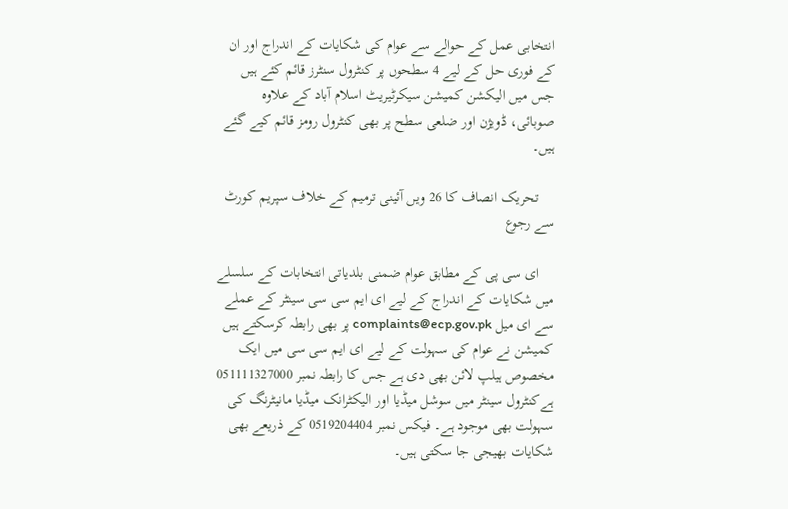انتخابی عمل کے حوالے سے عوام کی شکایات کے اندراج اور ان کے فوری حل کے لیے 4 سطحوں پر کنٹرول سنٹرز قائم کئے ہیں جس میں الیکشن کمیشن سیکرٹیریٹ اسلام آباد کے علاوہ صوبائی، ڈویژن اور ضلعی سطح پر بھی کنٹرول رومز قائم کیے گئے ہیں۔

    تحریک انصاف کا 26 ویں آئینی ترمیم کے خلاف سپریم کورٹ سے رجوع

    ای سی پی کے مطابق عوام ضمنی بلدیاتی انتخابات کے سلسلے میں شکایات کے اندراج کے لیے ای ایم سی سی سینٹر کے عملے سے ای میل complaints@ecp.gov.pk پر بھی رابطہ کرسکتے ہیں کمیشن نے عوام کی سہولت کے لیے ای ایم سی سی میں ایک مخصوص ہیلپ لائن بھی دی ہے جس کا رابطہ نمبر 051111327000 ہےکنٹرول سینٹر میں سوشل میڈیا اور الیکٹرانک میڈیا مانیٹرنگ کی سہولت بھی موجود ہے۔ فیکس نمبر 0519204404 کے ذریعے بھی شکایات بھیجی جا سکتی ہیں۔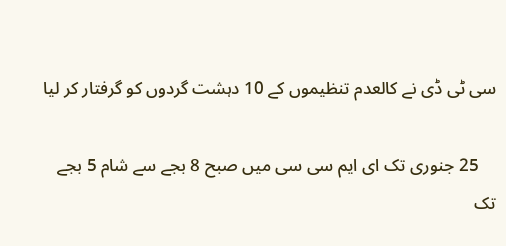سی ٹی ڈی نے کالعدم تنظیموں کے 10 دہشت گردوں کو گرفتار کر لیا

    25 جنوری تک ای ایم سی سی میں صبح 8 بجے سے شام 5 بجے تک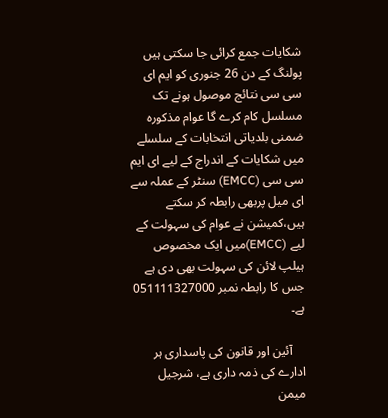شکایات جمع کرائی جا سکتی ہیں پولنگ کے دن 26 جنوری کو ایم ای سی سی نتائج موصول ہونے تک مسلسل کام کرے گا عوام مذکورہ ضمنی بلدیاتی انتخابات کے سلسلے میں شکایات کے اندراج کے لیے ای ایم سی سی (EMCC) سنٹر کے عملہ سے ای میل پربھی رابطہ کر سکتے ہیں،کمیشن نے عوام کی سہولت کے لیے (EMCC)میں ایک مخصوص ہیلپ لائن کی سہولت بھی دی ہے جس کا رابطہ نمبر 051111327000 ہے۔

    آئین اور قانون کی پاسداری ہر ادارے کی ذمہ داری ہے، شرجیل میمن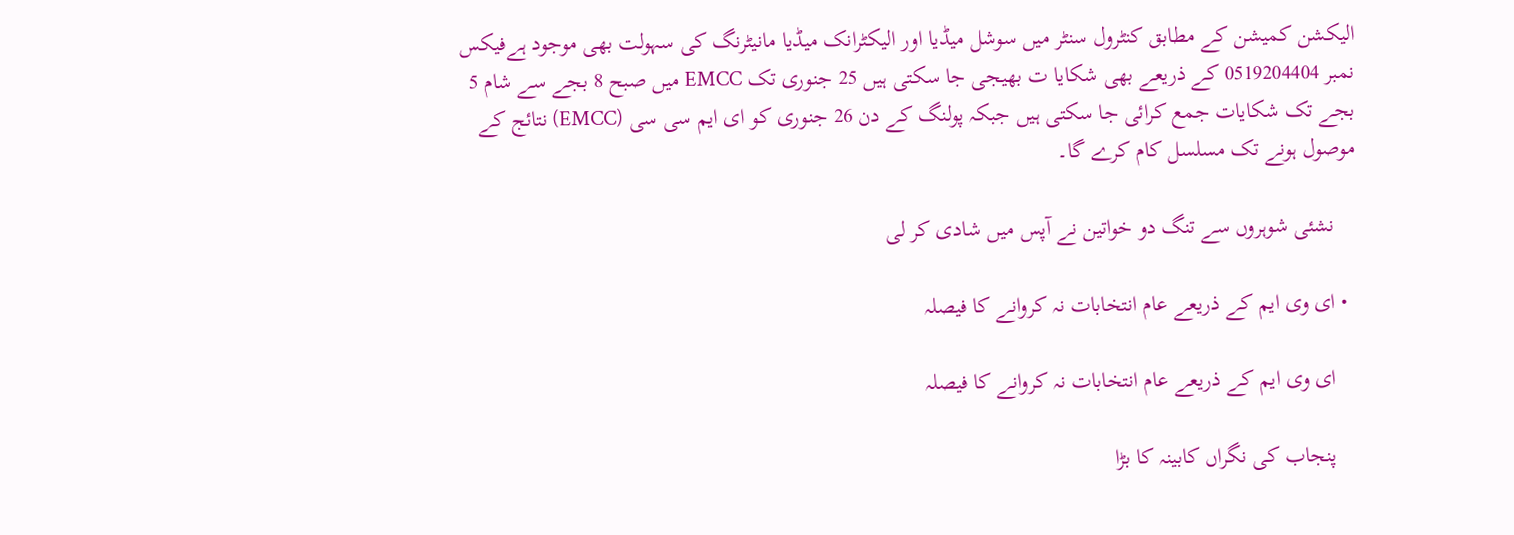الیکشن کمیشن کے مطابق کنٹرول سنٹر میں سوشل میڈیا اور الیکٹرانک میڈیا مانیٹرنگ کی سہولت بھی موجود ہےفیکس نمبر 0519204404 کے ذریعے بھی شکایا ت بھیجی جا سکتی ہیں 25 جنوری تک EMCC میں صبح 8 بجے سے شام 5 بجے تک شکایات جمع کرائی جا سکتی ہیں جبکہ پولنگ کے دن 26 جنوری کو ای ایم سی سی (EMCC) نتائج کے موصول ہونے تک مسلسل کام کرے گا۔

    نشئی شوہروں سے تنگ دو خواتین نے آپس میں شادی کر لی

  • ای وی ایم کے ذریعے عام انتخابات نہ کروانے کا فیصلہ

    ای وی ایم کے ذریعے عام انتخابات نہ کروانے کا فیصلہ

    پنجاب کی نگراں کابینہ کا بڑا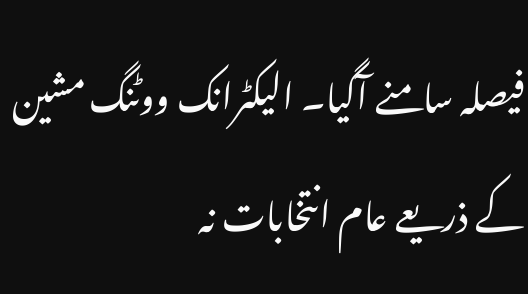فیصلہ سامنے آگیا۔ الیکٹرانک ووٹنگ مشین کے ذریعے عام انتخابات نہ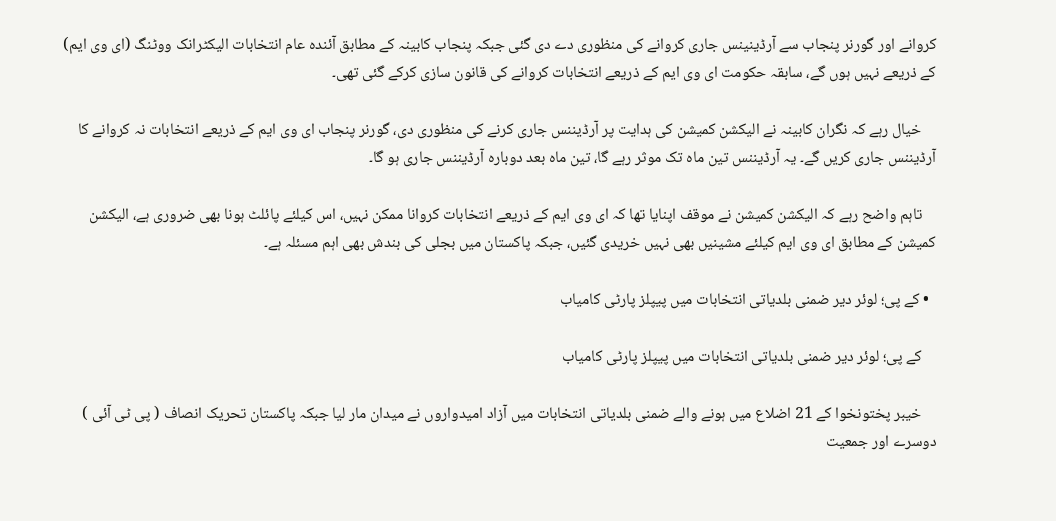کروانے اور گورنر پنجاب سے آرڈینینس جاری کروانے کی منظوری دے دی گئی جبکہ پنجاب کابینہ کے مطابق آئندہ عام انتخابات الیکٹرانک ووٹنگ (ای وی ایم) کے ذریعے نہیں ہوں گے، سابقہ حکومت ای وی ایم کے ذریعے انتخابات کروانے کی قانون سازی کرکے گئی تھی۔

    خیال رہے کہ نگران کابینہ نے الیکشن کمیشن کی ہدایت پر آرڈیننس جاری کرنے کی منظوری دی، گورنر پنجاب ای وی ایم کے ذریعے انتخابات نہ کروانے کا آرڈیننس جاری کریں گے۔ یہ آرڈیننس تین ماہ تک موثر رہے گا، تین ماہ بعد دوبارہ آرڈیننس جاری ہو گا۔

    تاہم واضح رہے کہ الیکشن کمیشن نے موقف اپنایا تھا کہ ای وی ایم کے ذریعے انتخابات کروانا ممکن نہیں، اس کیلئے پائلٹ ہونا بھی ضروری ہے، الیکشن کمیشن کے مطابق ای وی ایم کیلئے مشینیں بھی نہیں خریدی گئیں، جبکہ پاکستان میں بجلی کی بندش بھی اہم مسئلہ ہے۔

  • کے پی؛ لوئر دیر ضمنی بلدیاتی انتخابات میں پیپلز پارٹی کامیاب

    کے پی؛ لوئر دیر ضمنی بلدیاتی انتخابات میں پیپلز پارٹی کامیاب

    خیبر پختونخوا کے 21 اضلاع میں ہونے والے ضمنی بلدیاتی انتخابات میں آزاد امیدواروں نے میدان مار لیا جبکہ پاکستان تحریک انصاف ( پی ٹی آئی ) دوسرے اور جمعیت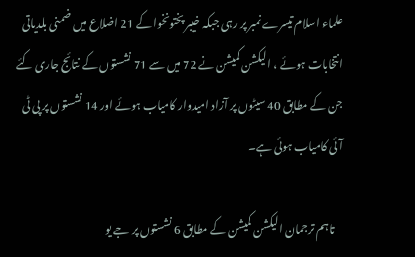علماء اسلام تیسرے نمبر پر رہی جبکہ خیبر پختونخوا کے 21 اضلاع میں ضمنی بلدیاتی انتخابات ہوئے ، الیکشن کمیشن نے 72 میں سے 71 نشستوں کے نتائج جاری کئے جن کے مطابق 40 سیٹوں پر آزاد امیدوار کامیاب ہوئے اور 14 نشستوں پر پی ٹی آئی کامیاب ہوئی ہے۔

    تاہم ترجمان الیکشن کمیشن کے مطابق 6 نشستوں پر جے یو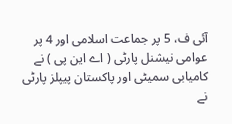آئی ف، 5 پر جماعت اسلامی اور 4 پر عوامی نیشنل پارٹی ( اے این پی ) نے کامیابی سمیٹی اور پاکستان پیپلز پارٹی نے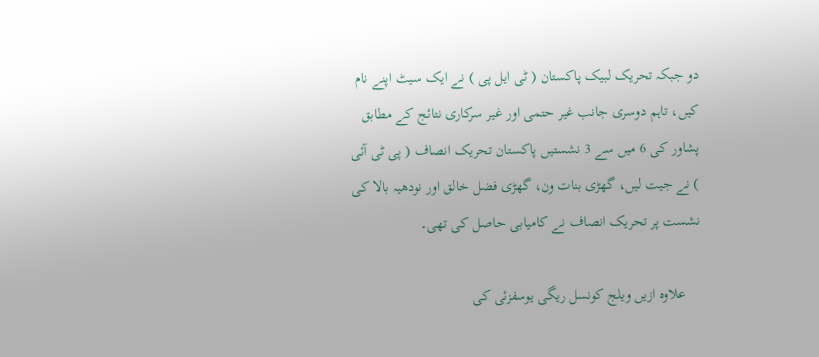دو جبکہ تحریک لبیک پاکستان ( ٹی ایل پی ) نے ایک سیٹ اپنے نام کیں، تاہم دوسری جانب غیر حتمی اور غیر سرکاری نتائج کے مطابق پشاور کی 6 میں سے 3 نشستیں پاکستان تحریک انصاف ( پی ٹی آئی ) نے جیت لیں، گھڑی بنات ون، گھڑی فضل خالق اور نودھیہ بالا کی نشست پر تحریک انصاف نے کامیابی حاصل کی تھی۔

    علاوہ ازیں ویلج کونسل ریگی یوسفزئی کی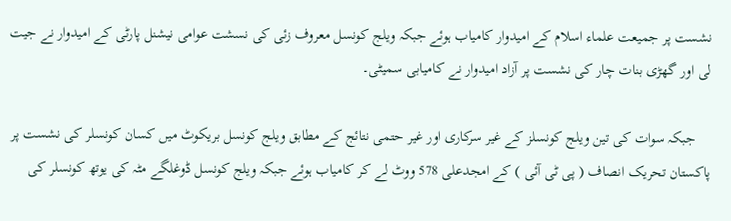نشست پر جمیعت علماء اسلام کے امیدوار کامیاب ہوئے جبکہ ویلج کونسل معروف زئی کی نسشت عوامی نیشنل پارٹی کے امیدوار نے جیت لی اور گھڑی بنات چار کی نشست پر آزاد امیدوار نے کامیابی سمیٹی۔

    جبکہ سوات کی تین ویلج کونسلز کے غیر سرکاری اور غیر حتمی نتائج کے مطابق ویلج کونسل بریکوٹ میں کسان کونسلر کی نشست پر پاکستان تحریک انصاف ( پی ٹی آئی ) کے امجدعلی 578 ووٹ لے کر کامیاب ہوئے جبکہ ویلج کونسل ڈوغلگے مٹہ کی یوتھ کونسلر کی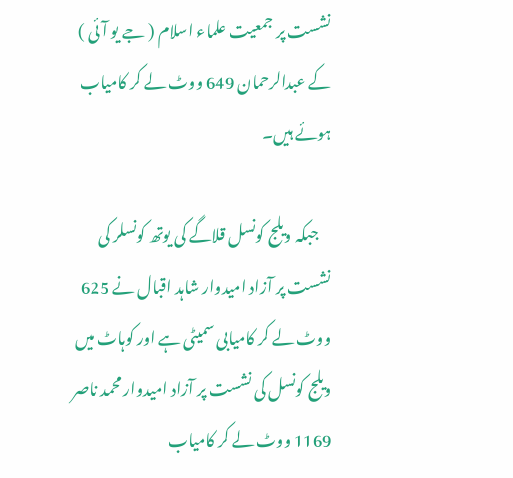نشست پر جمعیت علماء اسلام ( جے یو آئی ) کے عبدالرحمان 649 ووٹ لے کر کامیاب ہوئے ہیں۔

    جبکہ ویلج کونسل قلاگے کی یوتھ کونسلر کی نشست پر آزاد امیدوار شاہد اقبال نے 625 ووٹ لے کر کامیابی سمیٹی ہے اور کوہاٹ میں ویلج کونسل کی نشست پر آزاد امیدوار محمد ناصر 1169 ووٹ لے کر کامیاب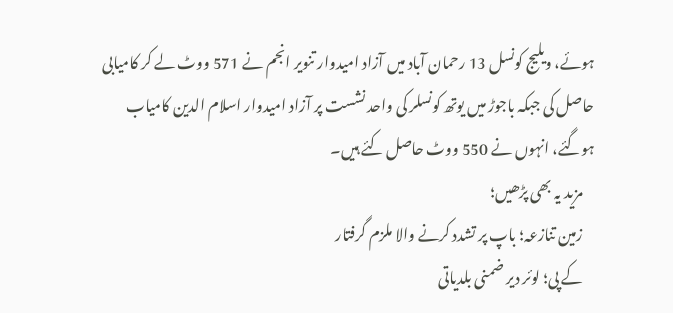ہوئے، ویلیج کونسل 13 رحمان آباد میں آزاد امیدوار تنویر انجم نے 571 ووٹ لے کر کامیابی حاصل کی جبکہ باجوڑ میں یوتھ کونسلر کی واحد نشست پر آزاد امیدوار اسلام الدین کامیاب ہوگئے، انہوں نے 550 ووٹ حاصل کئے ہیں۔
    مزید یہ بھی پڑھیں؛
    زمین تنازعہ؛ باپ پر تشدد کرنے والا ملزم گرفتار
    کے پی؛ لوئر دیر ضمنی بلدیاتی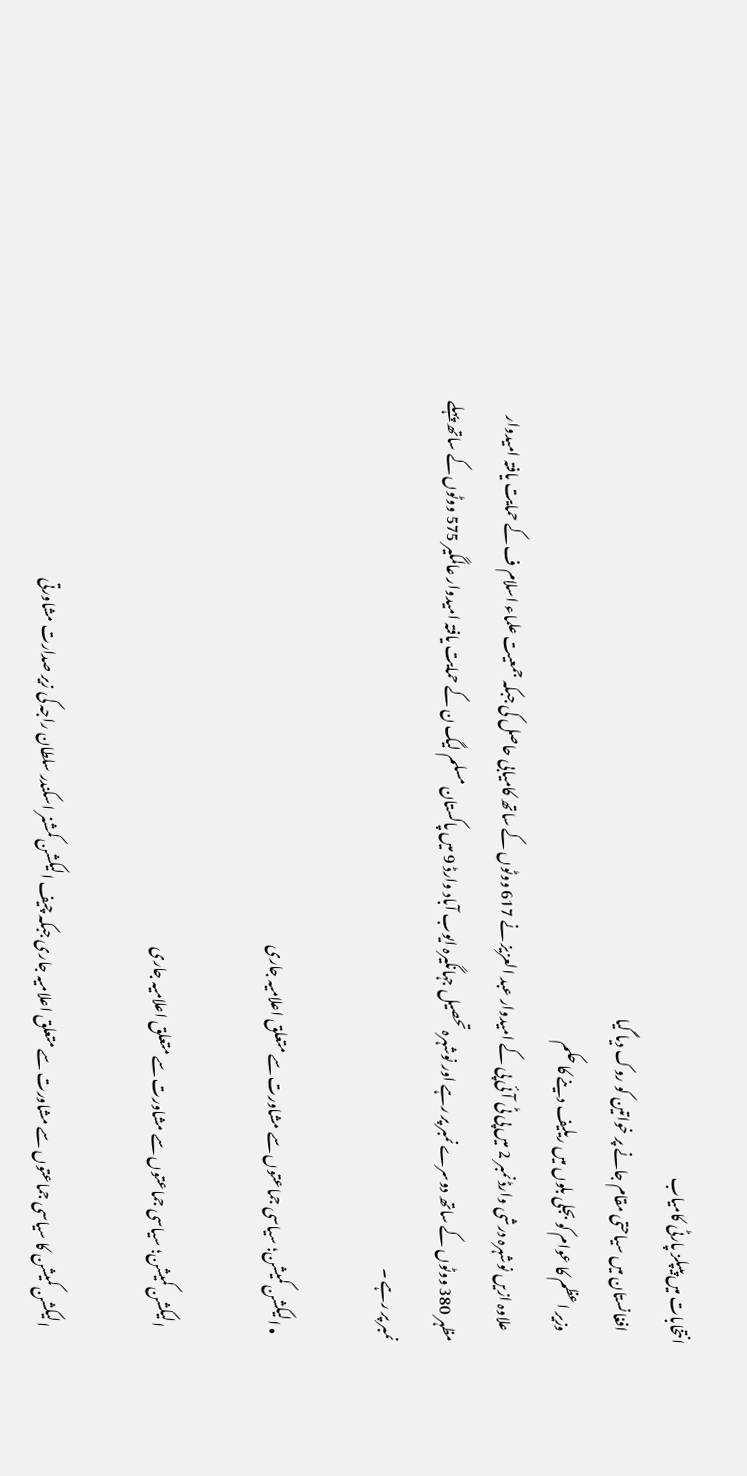انتخابات میں پیپلز پارٹی کامیاب
    افغانستان میں سیاحتی مقام جانے پر خواتین کو روک دیا گیا
    وزیر اعظم کا عوام کو بجلی بلوں میں ریلیف دینے کا حکم
    علاوہ ازیں نوشہرہ درشی وارڈ نمبر 2 میں پی ٹی آئی پی کے امیدوار عبد العزیز نے 617 ووٹوں کے ساتھ کامیابی حاصل کی جبکہ جمعیت علماء اسلام ف کے حمایت یافتہ امیدوار مظہر 380 ووٹوں کے ساتھ دوسرے نمبر پر رہے اور نوشہرہ تحصیل جہانگیرہ ایوب آباد وارڈ 9 میں پاکستان مسلم لیگ ن کے حمایت یافتہ امیدوار عالمگیر 575 ووٹوں کے ساتھ پہلے نمبر پر رہے ۔

  • الیکشن کمیشن؛ سیاسی جماعتوں سے مشاورت سے متعلق اعلامیہ جاری

    الیکشن کمیشن؛ سیاسی جماعتوں سے مشاورت سے متعلق اعلامیہ جاری

    الیکشن کمیشن کا سیاسی جماعتوں سے مشاورت سے متعلق اعلامیہ جاری جبکہ چیف الیکشن کمشنر اسکندر سلطان راجہ کی زیر صدارت مشاورتی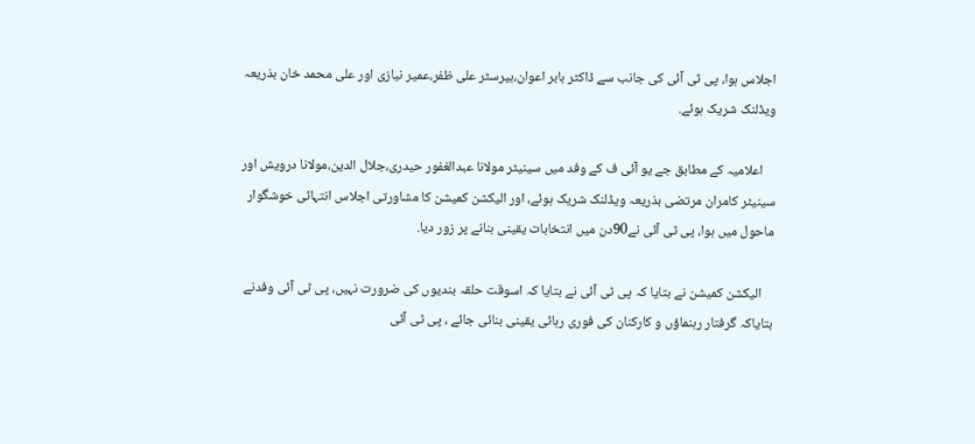اجلاس ہوا، پی ٹی آئی کی جانب سے ڈاکٹر بابر اعوان،بیرسٹر علی ظفر،عمیر نیازی اور علی محمد خان بذریعہ ویڈلنک شریک ہوئے.

    اعلامیہ کے مطابق جے یو آئی ف کے وفد میں سینیٹر مولانا عبدالغفور حیدری،جلال الدین،مولانا درویش اور سینیٹر کامران مرتضی بذریعہ ویڈلنک شریک ہوئے، اور الیکشن کمیشن کا مشاورتی اجلاس انتہائی خوشگوار ماحول میں ہوا، پی ٹی آئی نے90دن میں انتخابات یقینی بنانے پر زور دیا.

    الیکشن کمیشن نے بتایا کہ پی ٹی آئی نے بتایا کہ اسوقت حلقہ بندیوں کی ضرورت نہیں، پی ٹی آئی وفدنے بتایاکہ گرفتار رہنماؤں و کارکنان کی فوری رہائی یقینی بنائی جائے ، پی ٹی آئی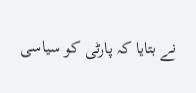نے بتایا کہ پارٹی کو سیاسی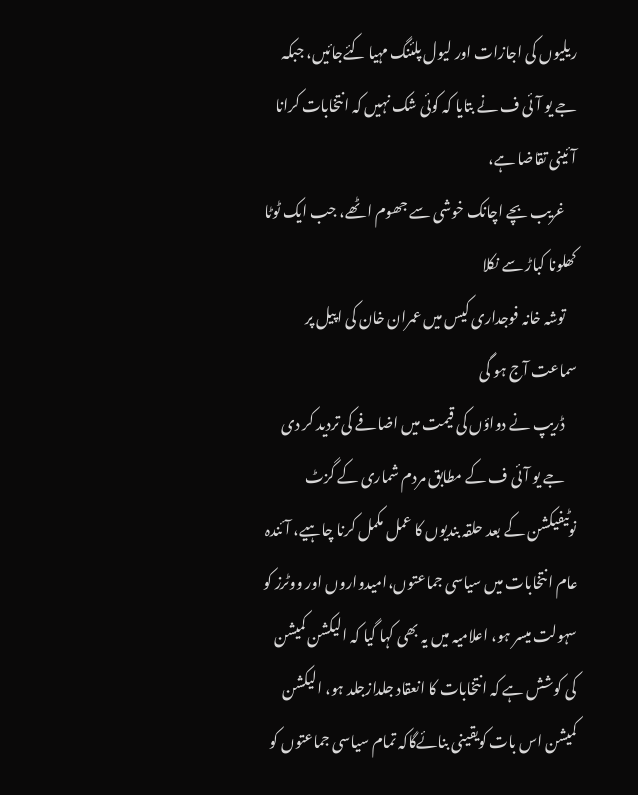ریلیوں کی اجازات اور لیول پلئنگ مہیا کئےجائیں، جبکہ جے یو آئی ف نے بتایا کہ کوئی شک نہیں کہ انتخابات کرانا آئینی تقاضا ہے،
    غریب بچے اچانک خوشی سے جھوم اٹھے، جب ایک ٹوٹا کھلونا کباڑ سے نکلا
    توشہ خانہ فوجداری کیس میں عمران خان کی اپیل پر سماعت آج ہو گی
    ڈریپ نے دواؤں کی قیمت میں اضافے کی تردید کر دی
    جے یو آئی ف کے مطابق مردم شماری کے گزٹ نوٹیفیکشن کے بعد حلقہ بندیوں کا عمل مکمل کرنا چاہیے، آئندہ عام انتخابات میں سیاسی جماعتوں،امیدواروں اور ووٹرز کو سہولت میسر ہو، اعلامیہ میں یہ بھی کہا گیا کہ الیکشن کمیشن کی کوشش ہے کہ انتخابات کا انعقاد جلدازجلد ہو، الیکشن کمیشن اس بات کویقینی بنائےگاکہ تمام سیاسی جماعتوں کو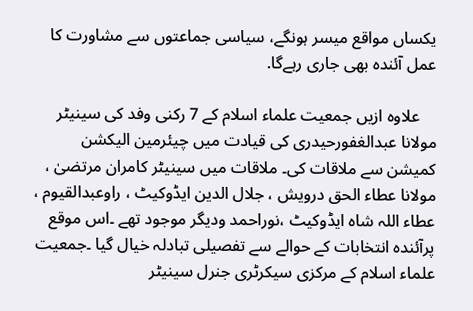یکساں مواقع میسر ہونگے، سیاسی جماعتوں سے مشاورت کا عمل آئندہ بھی جاری رہےگا.

    علاوہ ازیں جمعیت علماء اسلام کے 7 رکنی وفد کی سینیٹر مولانا عبدالغفورحیدری کی قیادت میں چیئرمین الیکشن کمیشن سے ملاقات کی۔ ملاقات میں سینیٹر کامران مرتضیٰ ، مولانا عطاء الحق درویش ، جلال الدین ایڈوکیٹ ، راوعبدالقیوم ، عطاء اللہ شاہ ایڈوکیٹ ،نوراحمد ودیگر موجود تھے ۔اس موقع پرآئندہ انتخابات کے حوالے سے تفصیلی تبادلہ خیال گیا ۔جمعیت علماء اسلام کے مرکزی سیکرٹری جنرل سینیٹر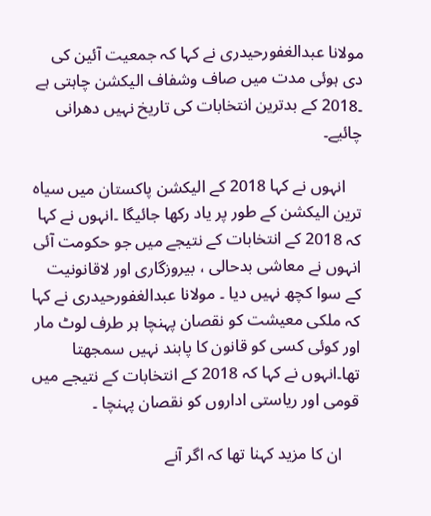مولانا عبدالغفورحیدری نے کہا کہ جمعیت آئین کی دی ہوئی مدت میں صاف وشفاف الیکشن چاہتی ہے ۔2018 کے بدترین انتخابات کی تاریخ نہیں دھرانی چائیے۔

    انہوں نے کہا 2018 کے الیکشن پاکستان میں سیاہ ترین الیکشن کے طور پر یاد رکھا جائیگا ۔انہوں نے کہا کہ 2018 کے انتخابات کے نتیجے میں جو حکومت آئی انہوں نے معاشی بدحالی ، بیروزگاری اور لاقانونیت کے سوا کچھ نہیں دیا ۔ مولانا عبدالغفورحیدری نے کہا کہ ملکی معیشت کو نقصان پہنچا ہر طرف لوٹ مار اور کوئی کسی کو قانون کا پابند نہیں سمجھتا تھا۔انہوں نے کہا کہ 2018 کے انتخابات کے نتیجے میں قومی اور ریاستی اداروں کو نقصان پہنچا ۔

    ان کا مزید کہنا تھا کہ اگر آنے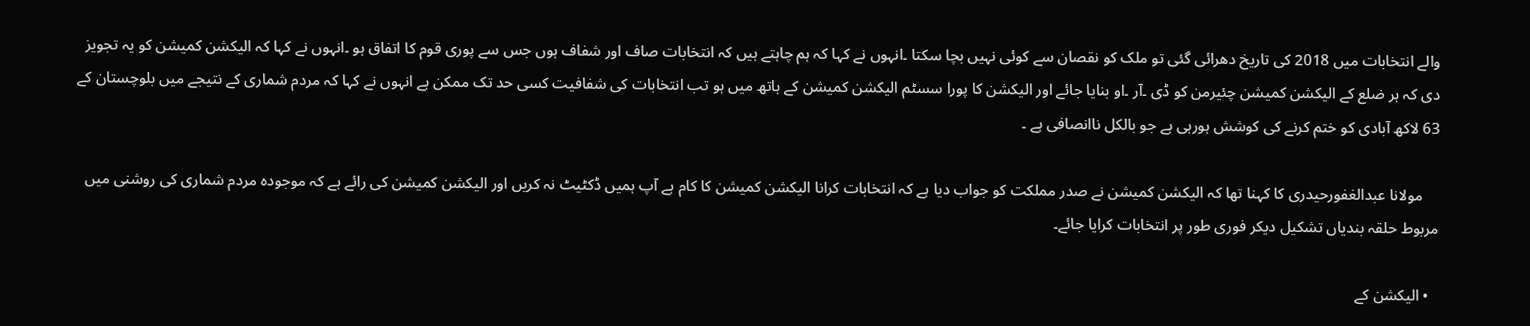والے انتخابات میں 2018 کی تاریخ دھرائی گئی تو ملک کو نقصان سے کوئی نہیں بچا سکتا ۔انہوں نے کہا کہ ہم چاہتے ہیں کہ انتخابات صاف اور شفاف ہوں جس سے پوری قوم کا اتفاق ہو ۔انہوں نے کہا کہ الیکشن کمیشن کو یہ تجویز دی کہ ہر ضلع کے الیکشن کمیشن چئیرمن کو ڈی ۔آر ۔او بنایا جائے اور الیکشن کا پورا سسٹم الیکشن کمیشن کے ہاتھ میں ہو تب انتخابات کی شفافیت کسی حد تک ممکن ہے انہوں نے کہا کہ مردم شماری کے نتیجے میں بلوچستان کے 63 لاکھ آبادی کو ختم کرنے کی کوشش ہورہی ہے جو بالکل ناانصافی ہے ۔

    مولانا عبدالغفورحیدری کا کہنا تھا کہ الیکشن کمیشن نے صدر مملکت کو جواب دیا ہے کہ انتخابات کرانا الیکشن کمیشن کا کام ہے آپ ہمیں ڈکٹیٹ نہ کریں اور الیکشن کمیشن کی رائے ہے کہ موجودہ مردم شماری کی روشنی میں مربوط حلقہ بندیاں تشکیل دیکر فوری طور پر انتخابات کرایا جائے۔

  • الیکشن کے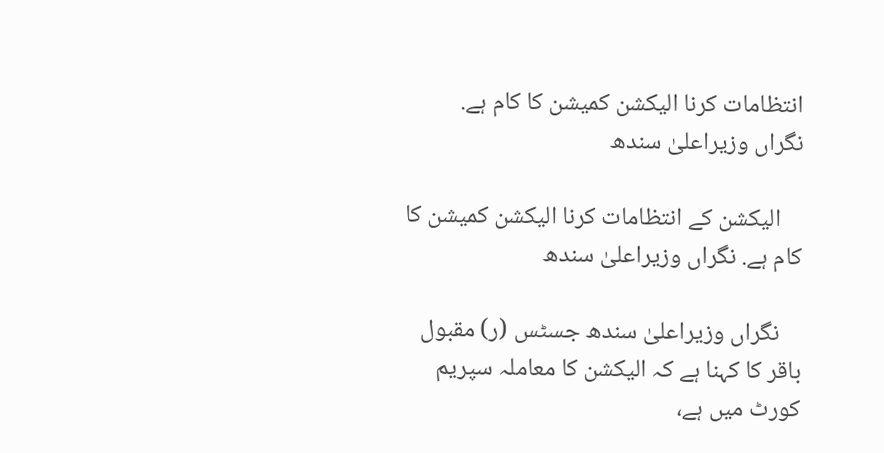انتظامات کرنا الیکشن کمیشن کا کام ہے.  نگراں وزیراعلیٰ سندھ

    الیکشن کے انتظامات کرنا الیکشن کمیشن کا کام ہے. نگراں وزیراعلیٰ سندھ

    نگراں وزیراعلیٰ سندھ جسٹس (ر) مقبول باقر کا کہنا ہے کہ الیکشن کا معاملہ سپریم کورٹ میں ہے،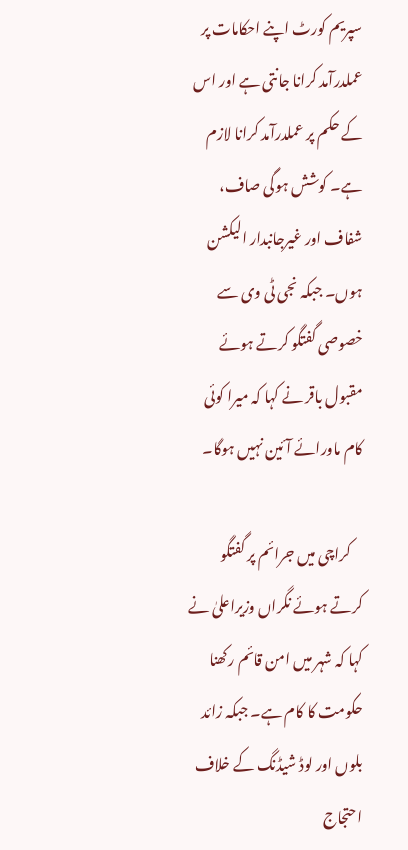سپریم کورٹ اپنے احکامات پر عملدرآمد کرانا جانتی ہے اور اس کے حکم پر عملدرآمد کرانا لازم ہے۔ کوشش ہوگی صاف، شفاف اور غیرجانبدار الیکشن ہوں۔ جبکہ نجی ٹی وی سے خصوصی گفتگو کرتے ہوئے مقبول باقر نے کہا کہ میرا کوئی کام ماورائے آئین نہیں ہوگا۔

    کراچی میں جرائم پر گفتگو کرتے ہوئے نگراں وزیراعلیٰ نے کہا کہ شہر میں امن قائم رکھنا حکومت کا کام ہے۔ جبکہ زائد بلوں اور لوڈ شیڈنگ کے خلاف احتجاج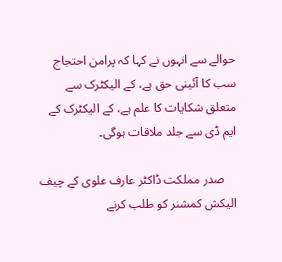حوالے سے انہوں نے کہا کہ پرامن احتجاج سب کا آئینی حق ہے، کے الیکٹرک سے متعلق شکایات کا علم ہے، کے الیکٹرک کے ایم ڈی سے جلد ملاقات ہوگی۔

    صدر مملکت ڈاکٹر عارف علوی کے چیف الیکش کمشنر کو طلب کرنے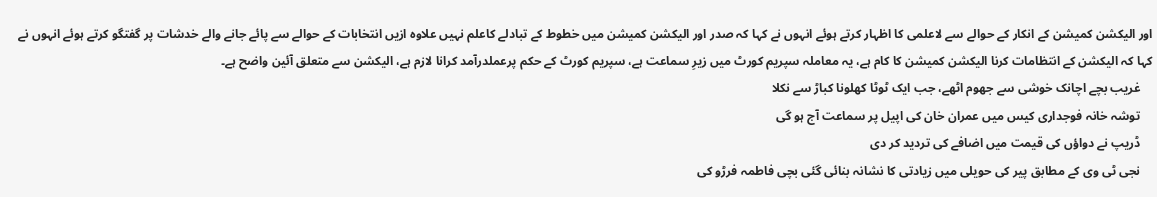اور الیکشن کمیشن کے انکار کے حوالے سے لاعلمی کا اظہار کرتے ہوئے انہوں نے کہا کہ صدر اور الیکشن کمیشن میں خطوط کے تبادلے کاعلم نہیں علاوہ ازیں انتخابات کے حوالے سے پائے جانے والے خدشات پر گفتگو کرتے ہوئے انہوں نے کہا کہ الیکشن کے انتظامات کرنا الیکشن کمیشن کا کام ہے، یہ معاملہ سپریم کورٹ میں زیرِ سماعت ہے، سپریم کورٹ کے حکم پرعملدرآمد کرانا لازم ہے، الیکشن سے متعلق آئین واضح ہے۔
    غریب بچے اچانک خوشی سے جھوم اٹھے، جب ایک ٹوٹا کھلونا کباڑ سے نکلا
    توشہ خانہ فوجداری کیس میں عمران خان کی اپیل پر سماعت آج ہو گی
    ڈریپ نے دواؤں کی قیمت میں اضافے کی تردید کر دی
    نجی ٹی وی کے مطابق پیر کی حویلی میں زیادتی کا نشانہ بنائی گئی بچی فاطمہ فرڑو کی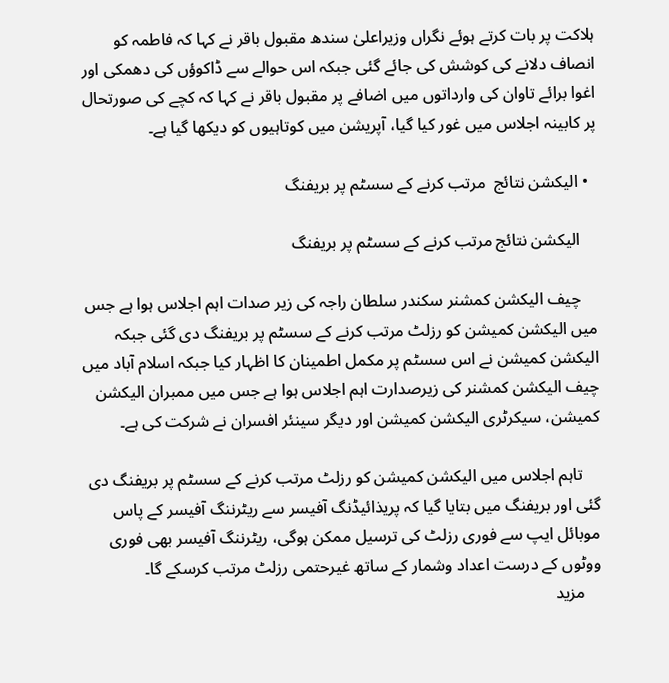ہلاکت پر بات کرتے ہوئے نگراں وزیراعلیٰ سندھ مقبول باقر نے کہا کہ فاطمہ کو انصاف دلانے کی کوشش کی جائے گئی جبکہ اس حوالے سے ڈاکوؤں کی دھمکی اور اغوا برائے تاوان کی وارداتوں میں اضافے پر مقبول باقر نے کہا کہ کچے کی صورتحال پر کابینہ اجلاس میں غور کیا گیا، آپریشن میں کوتاہیوں کو دیکھا گیا ہے۔

  • الیکشن نتائج  مرتب کرنے کے سسٹم پر بریفنگ

    الیکشن نتائج مرتب کرنے کے سسٹم پر بریفنگ

    چیف الیکشن کمشنر سکندر سلطان راجہ کی زیر صدات اہم اجلاس ہوا ہے جس میں الیکشن کمیشن کو رزلٹ مرتب کرنے کے سسٹم پر بریفنگ دی گئی جبکہ الیکشن کمیشن نے اس سسٹم پر مکمل اطمینان کا اظہار کیا جبکہ اسلام آباد میں چیف الیکشن کمشنر کی زیرصدارت اہم اجلاس ہوا ہے جس میں ممبران الیکشن کمیشن، سیکرٹری الیکشن کمیشن اور دیگر سینئر افسران نے شرکت کی ہے۔

    تاہم اجلاس میں الیکشن کمیشن کو رزلٹ مرتب کرنے کے سسٹم پر بریفنگ دی گئی اور بریفنگ میں بتایا گیا کہ پریذائیڈنگ آفیسر سے ریٹرننگ آفیسر کے پاس موبائل ایپ سے فوری رزلٹ کی ترسیل ممکن ہوگی، ریٹرننگ آفیسر بھی فوری ووٹوں کے درست اعداد وشمار کے ساتھ غیرحتمی رزلٹ مرتب کرسکے گا۔
    مزید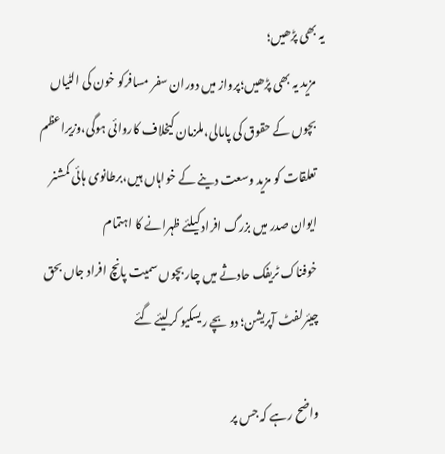یہ بھی پڑھیں؛
    مزید یہ بھی پڑھیں؛پرواز میں دوران سفر مسافرکو خون کی الٹیاں
    بچوں کے حقوق کی پامالی،ملزمان کیخلاف کاروائی ہوگی،وزیراعظم
    تعلقات کو مزید وسعت دینے کے خواہاں ہیں،برطانوی ہائی کمشنر
    ایوان صدر میں بزرگ افراد کیلئے ظہرانے کا اہتمام
    خوفناک ٹریفک حادثے میں چار بچوں سمیت پانچ افراد جاں بحق
    چیئرلفٹ آپریشن؛ دو بچے ریسکیو کرلیئے گئے

    واضح رہے کہ جس پر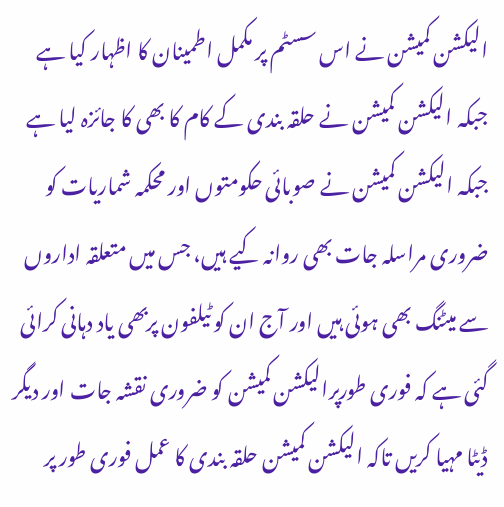الیکشن کمیشن نے اس سسٹم پر مکمل اطمینان کا اظہار کیا ہے جبکہ الیکشن کمیشن نے حلقہ بندی کے کام کا بھی کا جائزہ لیا ہے جبکہ الیکشن کمیشن نے صوبائی حکومتوں اور محکمہ شماریات کو ضروری مراسلہ جات بھی روانہ کیے ہیں، جس میں متعلقہ اداروں سے میٹنگ بھی ہوئی ہیں اور آج ان کو ٹیلفون پربھی یاد دہانی کرائی گئی ہے کہ فوری طورپرالیکشن کمیشن کو ضروری نقشہ جات اور دیگر ڈیٹا مہیا کریں تاکہ الیکشن کمیشن حلقہ بندی کا عمل فوری طور پر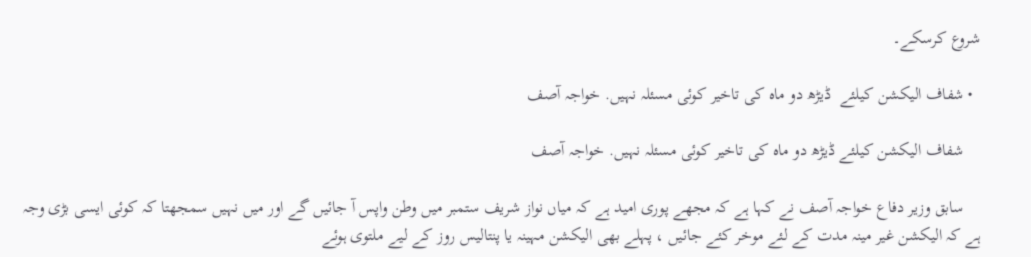شروع کرسکے۔

  • شفاف الیکشن کیلئے  ڈیڑھ دو ماہ کی تاخیر کوئی مسئلہ نہیں. خواجہ آصف

    شفاف الیکشن کیلئے ڈیڑھ دو ماہ کی تاخیر کوئی مسئلہ نہیں. خواجہ آصف

    سابق وزیر دفاع خواجہ آصف نے کہا ہے کہ مجھے پوری امید ہے کہ میاں نواز شریف ستمبر میں وطن واپس آ جائیں گے اور میں نہیں سمجھتا کہ کوئی ایسی بڑی وجہ ہے کہ الیکشن غیر مینہ مدت کے لئے موخر کئے جائیں ، پہلے بھی الیکشن مہینہ یا پنتالیس روز کے لیے ملتوی ہوئے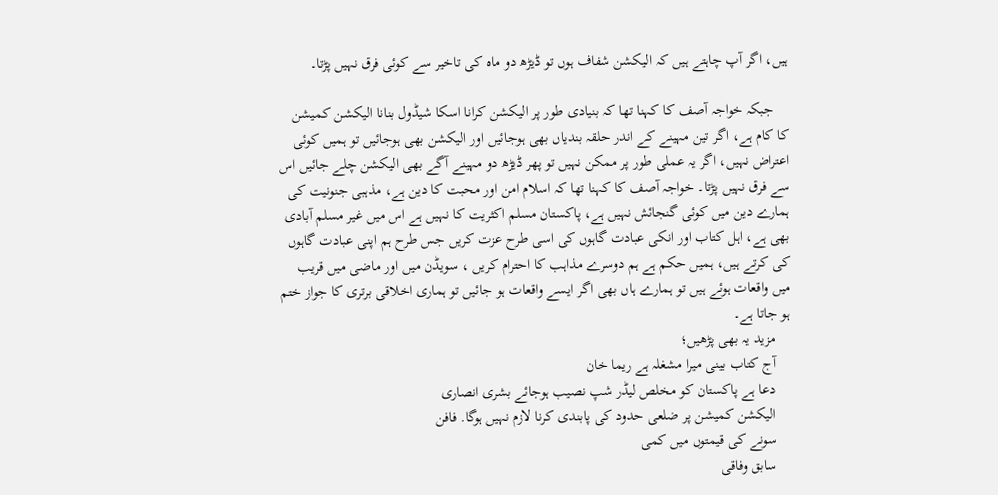ہیں، اگر آپ چاہتے ہیں کہ الیکشن شفاف ہوں تو ڈیڑھ دو ماہ کی تاخیر سے کوئی فرق نہیں پڑتا۔

    جبکہ خواجہ آصف کا کہنا تھا کہ بنیادی طور پر الیکشن کرانا اسکا شیڈول بنانا الیکشن کمیشن کا کام ہے، اگر تین مہینے کے اندر حلقہ بندیاں بھی ہوجائیں اور الیکشن بھی ہوجائیں تو ہمیں کوئی اعتراض نہیں، اگر یہ عملی طور پر ممکن نہیں تو پھر ڈیڑھ دو مہینے آگے بھی الیکشن چلے جائیں اس سے فرق نہیں پڑتا۔ خواجہ آصف کا کہنا تھا کہ اسلام امن اور محبت کا دین ہے، مذہبی جنونیت کی ہمارے دین میں کوئی گنجائش نہیں ہے، پاکستان مسلم اکثریت کا نہیں ہے اس میں غیر مسلم آبادی بھی ہے، اہل کتاب اور انکی عبادت گاہوں کی اسی طرح عزت کریں جس طرح ہم اپنی عبادت گاہوں کی کرتے ہیں، ہمیں حکم ہے ہم دوسرے مذاہب کا احترام کریں ، سویڈن میں اور ماضی میں قریب میں واقعات ہوئے ہیں تو ہمارے ہاں بھی اگر ایسے واقعات ہو جائیں تو ہماری اخلاقی برتری کا جواز ختم ہو جاتا ہے۔
    مزید یہ بھی پڑھیں؛
    آج کتاب بینی میرا مشغلہ ہے ریما خان
    دعا ہے پاکستان کو مخلص لیڈر شپ نصیب ہوجائے بشری انصاری
    الیکشن کمیشن پر ضلعی حدود کی پابندی کرنا لازم نہیں ہوگا. فافن
    سونے کی قیمتوں میں کمی
    سابق وفاقی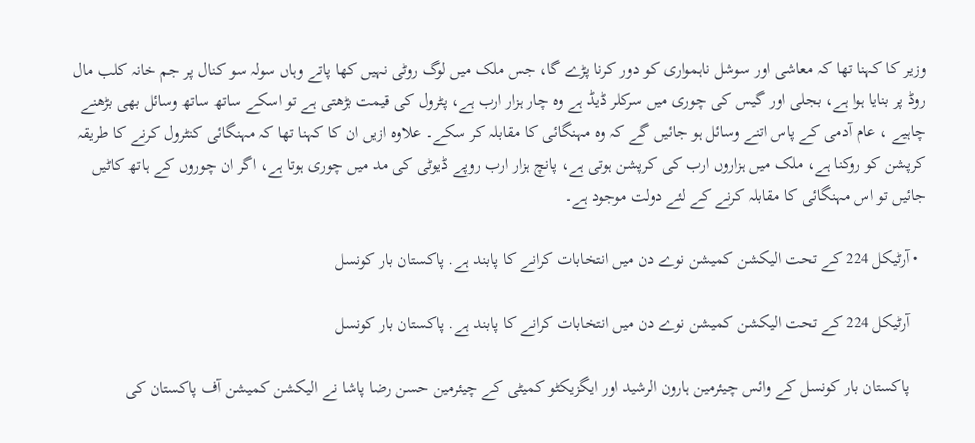وزیر کا کہنا تھا کہ معاشی اور سوشل ناہمواری کو دور کرنا پڑے گا، جس ملک میں لوگ روٹی نہیں کھا پاتے وہاں سولہ سو کنال پر جم خانہ کلب مال روڈ پر بنایا ہوا ہے، بجلی اور گیس کی چوری میں سرکلر ڈیڈ ہے وہ چار ہزار ارب ہے، پٹرول کی قیمت بڑھتی ہے تو اسکے ساتھ ساتھ وسائل بھی بڑھنے چاہیے ، عام آدمی کے پاس اتنے وسائل ہو جائیں گے کہ وہ مہنگائی کا مقابلہ کر سکے۔ علاوہ ازیں ان کا کہنا تھا کہ مہنگائی کنٹرول کرنے کا طریقہ کرپشن کو روکنا ہے، ملک میں ہزاروں ارب کی کرپشن ہوتی ہے، پانچ ہزار ارب روپے ڈیوٹی کی مد میں چوری ہوتا ہے، اگر ان چوروں کے ہاتھ کاٹیں جائیں تو اس مہنگائی کا مقابلہ کرنے کے لئے دولت موجود ہے۔

  • آرٹیکل 224 کے تحت الیکشن کمیشن نوے دن میں انتخابات کرانے کا پابند ہے. پاکستان بار کونسل

    آرٹیکل 224 کے تحت الیکشن کمیشن نوے دن میں انتخابات کرانے کا پابند ہے. پاکستان بار کونسل

    پاکستان بار کونسل کے وائس چیئرمین ہارون الرشید اور ایگزیکٹو کمیٹی کے چیئرمین حسن رضا پاشا نے الیکشن کمیشن آف پاکستان کی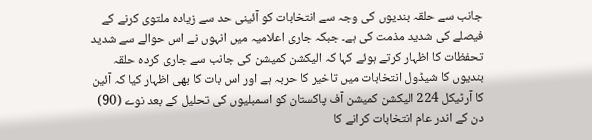جانب سے حلقہ بندیوں کی وجہ سے انتخابات کو آئینی حد سے زیادہ ملتوی کرنے کے فیصلے کی شدید مذمت کی ہے۔ جبکہ جاری اعلامیہ میں انہوں نے اس حوالے سے شدید تحفظات کا اظہار کرتے ہوئے کہا کہ الیکشن کمیشن کی جانب سے جاری کردہ حلقہ بندیوں کا شیڈول انتخابات میں تاخیر کا حربہ ہے اور اس بات کا بھی اظہار کیا کہ آئین کا آرٹیکل 224 الیکشن کمیشن آف پاکستان کو اسمبلیوں کی تحلیل کے بعد نوے (90) دن کے اندر عام انتخابات کرانے کا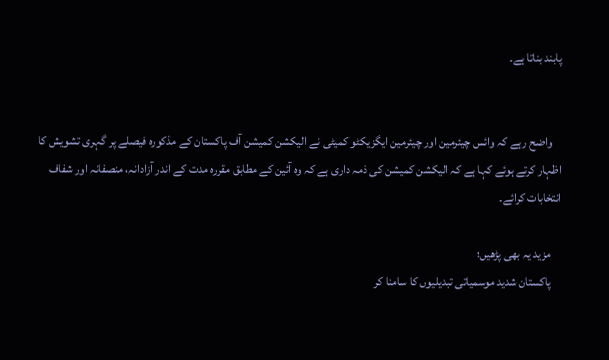پابند بناتا ہے۔


    واضح رہے کہ وائس چیئرمین اور چیئرمین ایگزیکٹو کمیٹی نے الیکشن کمیشن آف پاکستان کے مذکورہ فیصلے پر گہری تشویش کا اظہار کرتے ہوئے کہا ہے کہ الیکشن کمیشن کی ذمہ داری ہے کہ وہ آئین کے مطابق مقررہ مدت کے اندر آزادانہ، منصفانہ اور شفاف انتخابات کرائے۔

    مزید یہ بھی پڑھیں؛
    پاکستان شدید موسمیاتی تبدیلیوں کا سامنا کر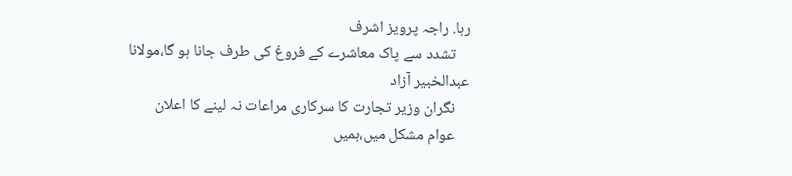رہا. راجہ پرویز اشرف
    تشدد سے پاک معاشرے کے فروغ کی طرف جانا ہو گا،مولانا عبدالخبیر آزاد
    نگران وزیر تجارت کا سرکاری مراعات نہ لینے کا اعلان
    عوام مشکل میں،ہمیں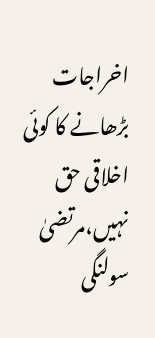اخراجات بڑھانے کا کوئی اخلاقی حق نہیں،مرتضیٰ سولنگی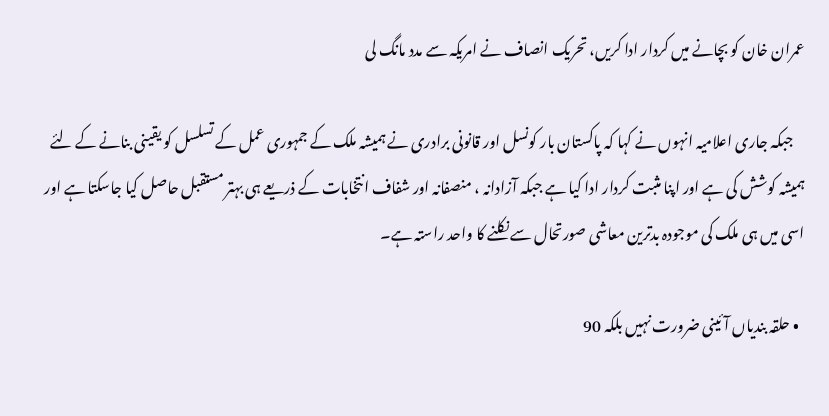عمران خان کو بچانے میں کردار ادا کریں، تحریک انصاف نے امریکہ سے مدد مانگ لی

    جبکہ جاری اعلامیہ انہوں نے کہا کہ پاکستان بار کونسل اور قانونی برادری نے ہمیشہ ملک کے جمہوری عمل کے تسلسل کو یقینی بنانے کے لئے ہمیشہ کوشش کی ہے اور اپنا مثبت کردار ادا کیا ہے جبکہ آزادانہ ، منصفانہ اور شفاف انتخابات کے ذریعے ہی بہتر مستقبل حاصل کیا جاسکتا ہے اور اسی میں ہی ملک کی موجودہ بدترین معاشی صورتحال سے نکلنے کا واحد راستہ ہے۔

  • حلقہ بندیاں آئینی ضرورت نہیں بلکہ 90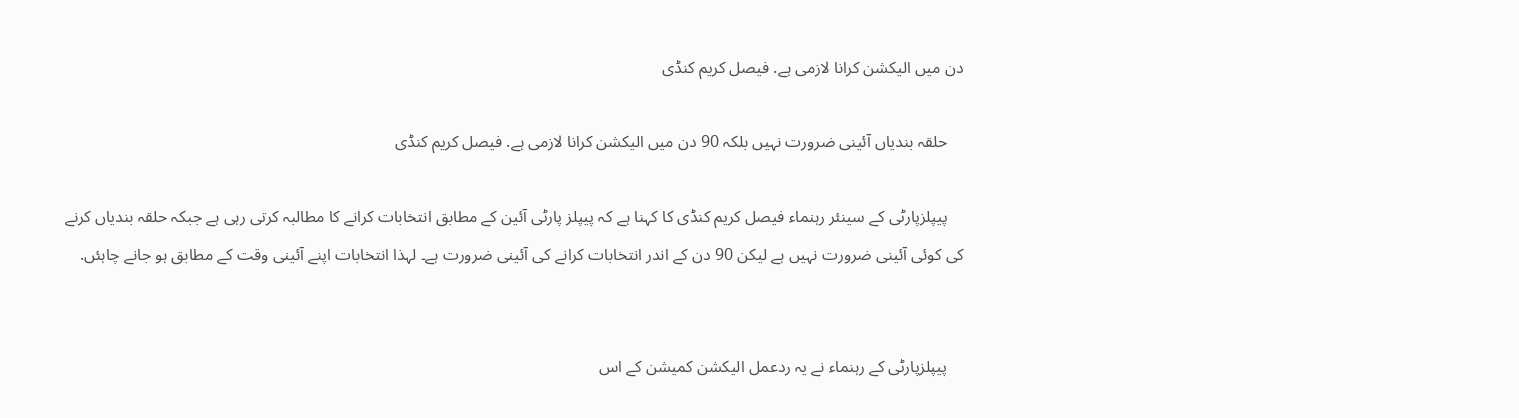دن میں الیکشن کرانا لازمی ہے. فیصل کریم کنڈی

    حلقہ بندیاں آئینی ضرورت نہیں بلکہ 90 دن میں الیکشن کرانا لازمی ہے. فیصل کریم کنڈی

    پیپلزپارٹی کے سینئر رہنماء فیصل کریم کنڈی کا کہنا ہے کہ پیپلز پارٹی آئین کے مطابق انتخابات کرانے کا مطالبہ کرتی رہی ہے جبکہ حلقہ بندیاں کرنے کی کوئی آئینی ضرورت نہیں ہے لیکن 90 دن کے اندر انتخابات کرانے کی آئینی ضرورت ہے۔ لہذا انتخابات اپنے آئینی وقت کے مطابق ہو جانے چاہئں.


    پیپلزپارٹی کے رہنماء نے یہ ردعمل الیکشن کمیشن کے اس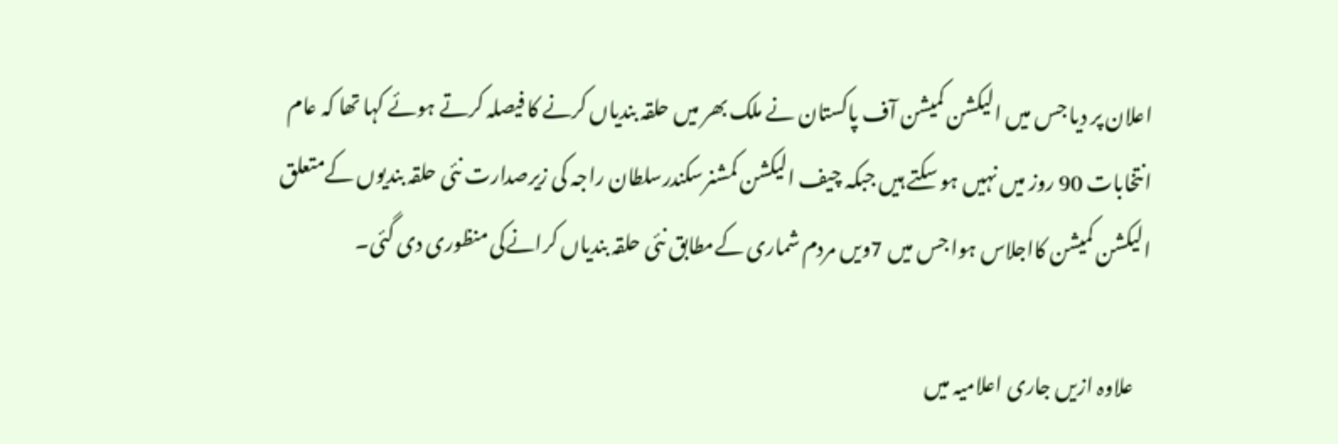اعلان پر دیا جس میں الیکشن کمیشن آف پاکستان نے ملک بھر میں حلقہ بندیاں کرنے کا فیصلہ کرتے ہوئے کہا تھا کہ عام انتخابات 90 روز میں نہیں ہو سکتے ہیں جبکہ چیف الیکشن کمشنرسکندرسلطان راجہ کی زیرصدارت نئی حلقہ بندیوں کےمتعلق الیکشن کمیشن کااجلاس ہوا جس میں 7ویں مردم شماری کےمطابق نئی حلقہ بندیاں کرانےکی منظوری دی گئی۔

    علاوہ ازیں جاری اعلامیہ میں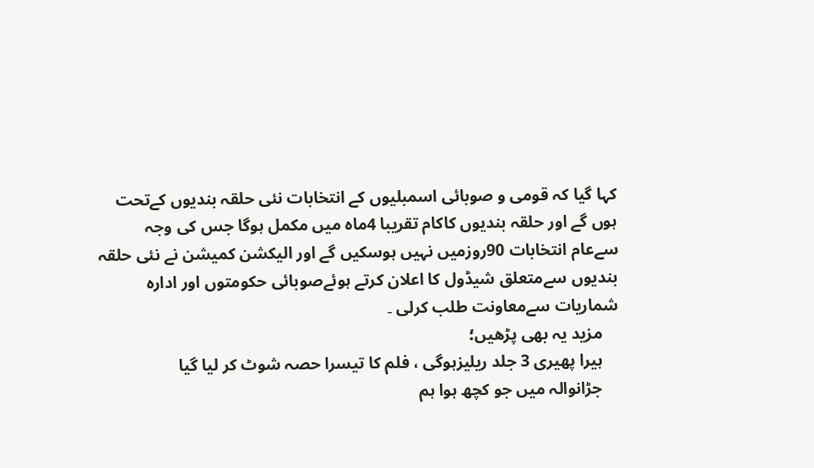کہا گیا کہ قومی و صوبائی اسمبلیوں کے انتخابات نئی حلقہ بندیوں کےتحت ہوں گے اور حلقہ بندیوں کاکام تقریبا 4ماہ میں مکمل ہوگا جس کی وجہ سےعام انتخابات 90روزمیں نہیں ہوسکیں گے اور الیکشن کمیشن نے نئی حلقہ بندیوں سےمتعلق شیڈول کا اعلان کرتے ہوئےصوبائی حکومتوں اور ادارہ شماریات سےمعاونت طلب کرلی ۔
    مزید یہ بھی پڑھیں؛
    ہیرا پھیری 3 جلد ریلیزہوگی ، فلم کا تیسرا حصہ شوٹ کر لیا گیا
    جڑانوالہ میں جو کچھ ہوا ہم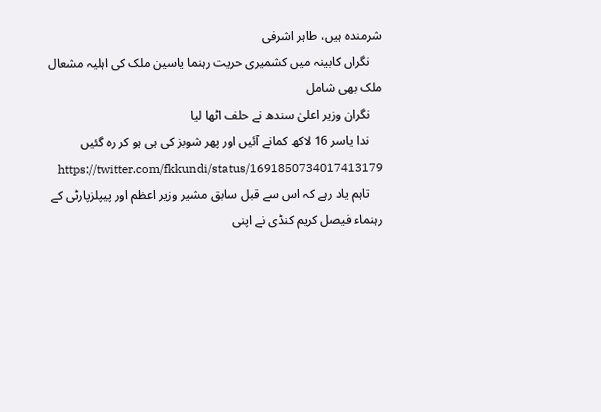شرمندہ ہیں، طاہر اشرفی
    نگراں کابینہ میں کشمیری حریت رہنما یاسین ملک کی اہلیہ مشعال ملک بھی شامل
    نگران وزیر اعلیٰ سندھ نے حلف اٹھا لیا
    ندا یاسر 16 لاکھ کمانے آئیں اور پھر شوبز کی ہی ہو کر رہ گئیں
    https://twitter.com/fkkundi/status/1691850734017413179
    تاہم یاد رہے کہ اس سے قبل سابق مشیر وزیر اعظم اور پیپلزپارٹی کے رہنماء فیصل کریم کنڈی نے اپنی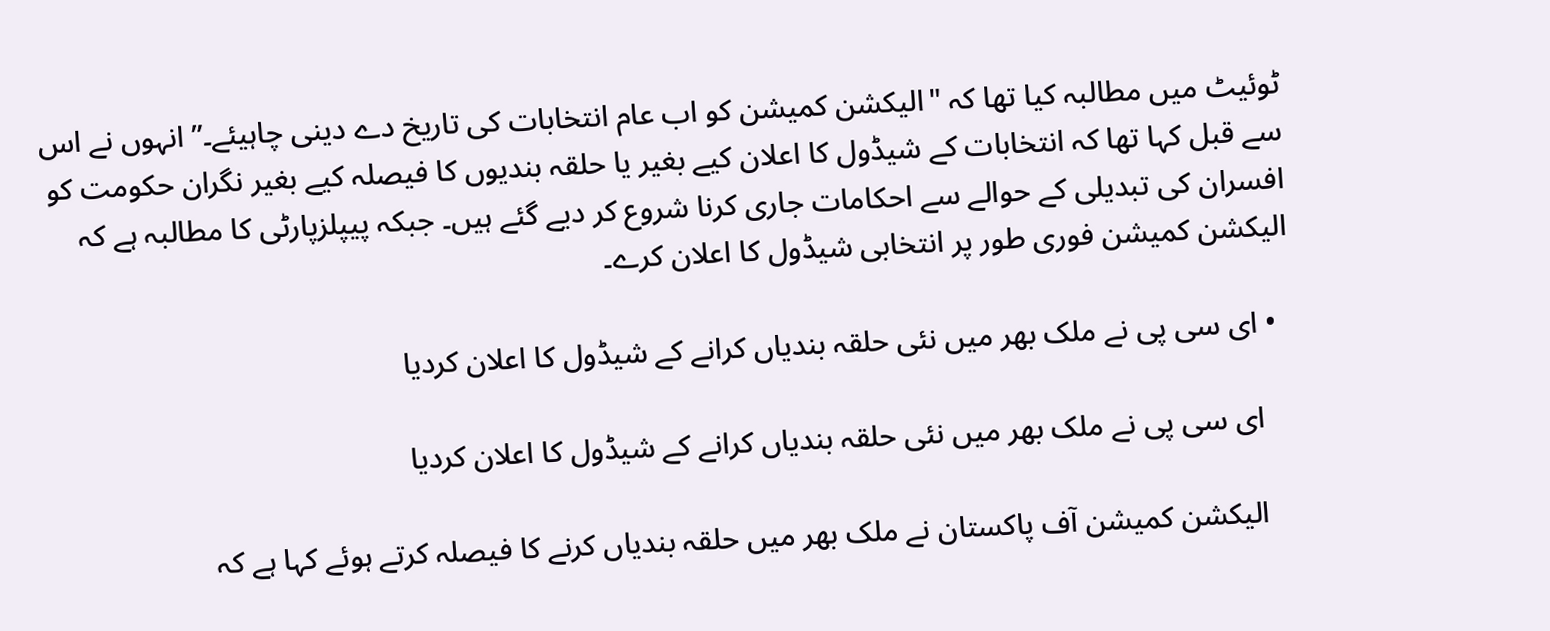ٹوئیٹ میں مطالبہ کیا تھا کہ "الیکشن کمیشن کو اب عام انتخابات کی تاریخ دے دینی چاہیئے۔” انہوں نے اس سے قبل کہا تھا کہ انتخابات کے شیڈول کا اعلان کیے بغیر یا حلقہ بندیوں کا فیصلہ کیے بغیر نگران حکومت کو افسران کی تبدیلی کے حوالے سے احکامات جاری کرنا شروع کر دیے گئے ہیں۔ جبکہ پیپلزپارٹی کا مطالبہ ہے کہ الیکشن کمیشن فوری طور پر انتخابی شیڈول کا اعلان کرے۔

  • ای سی پی نے ملک بھر میں نئی حلقہ بندیاں کرانے کے شیڈول کا اعلان کردیا

    ای سی پی نے ملک بھر میں نئی حلقہ بندیاں کرانے کے شیڈول کا اعلان کردیا

    الیکشن کمیشن آف پاکستان نے ملک بھر میں حلقہ بندیاں کرنے کا فیصلہ کرتے ہوئے کہا ہے کہ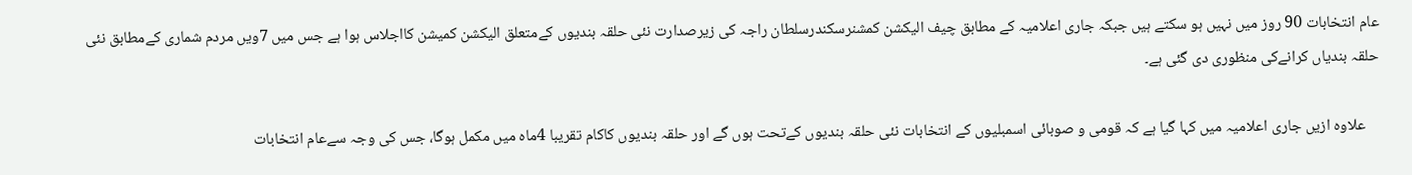عام انتخابات 90 روز میں نہیں ہو سکتے ہیں جبکہ جاری اعلامیہ کے مطابق چیف الیکشن کمشنرسکندرسلطان راجہ کی زیرصدارت نئی حلقہ بندیوں کےمتعلق الیکشن کمیشن کااجلاس ہوا ہے جس میں 7ویں مردم شماری کےمطابق نئی حلقہ بندیاں کرانےکی منظوری دی گئی ہے۔

    علاوہ ازیں جاری اعلامیہ میں کہا گیا ہے کہ قومی و صوبائی اسمبلیوں کے انتخابات نئی حلقہ بندیوں کےتحت ہوں گے اور حلقہ بندیوں کاکام تقریبا 4ماہ میں مکمل ہوگا، جس کی وجہ سےعام انتخابات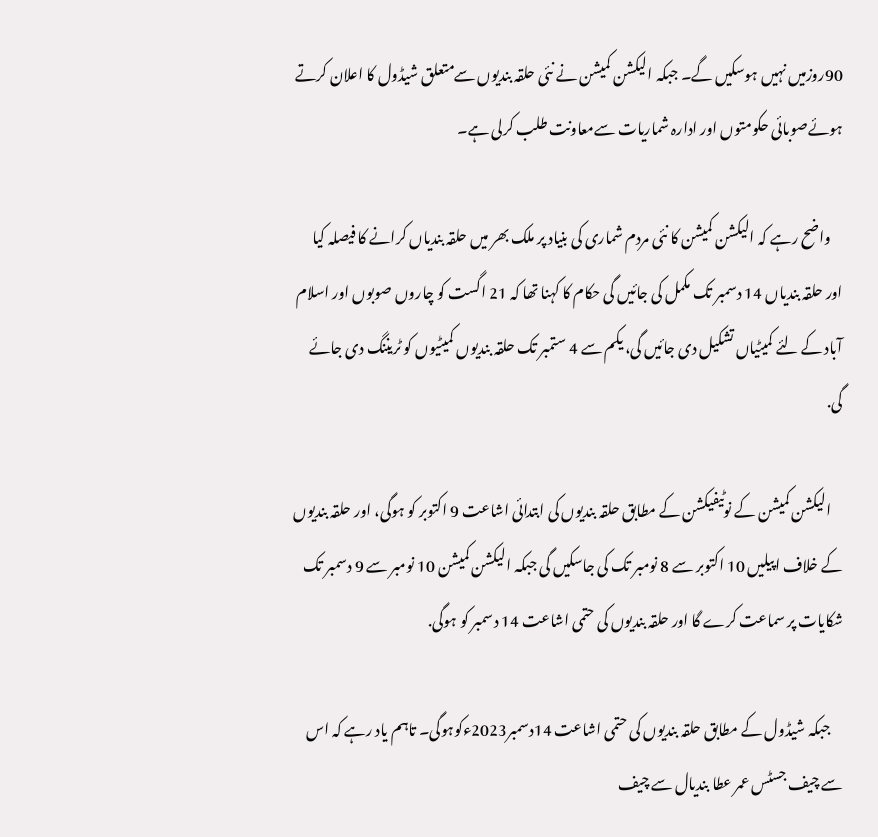90روزمیں نہیں ہوسکیں گے۔ جبکہ الیکشن کمیشن نے نئی حلقہ بندیوں سےمتعلق شیڈول کا اعلان کرتے ہوئےصوبائی حکومتوں اور ادارہ شماریات سےمعاونت طلب کرلی ہے۔

    واضح رہے کہ الیکشن کمیشن کا نئی مردم شماری کی بنیاد پر ملک بھر میں حلقہ بندیاں کرانے کا فیصلہ کیا اور حلقہ بندیاں 14 دسمبر تک مکمل کی جائیں گی حکام کا کہنا تھا کہ 21 اگست کو چاروں صوبوں اور اسلام آباد کے لئے کمیٹیاں تشکیل دی جائیں گی، یکم سے 4 ستمبر تک حلقہ بندیوں کمیٹیوں کو ٹریننگ دی جائے گی.

    الیکشن کمیشن کے نوٹیفیکشن کے مطابق حلقہ بندیوں کی ابتدائی اشاعت 9 اکتوبر کو ہوگی، اور حلقہ بندیوں کے خلاف اپیلیں 10 اکتوبر سے 8 نومبر تک کی جاسکیں گی جبکہ الیکشن کمیشن 10 نومبر سے 9 دسمبر تک شکایات پر سماعت کرے گا اور حلقہ بندیوں کی حتمی اشاعت 14 دسمبر کو ہوگی.

    جبکہ شیڈول کے مطابق حلقہ بندیوں کی حتمی اشاعت 14دسمبر2023ءکوہوگی۔ تاہم یاد رہے کہ اس سے چیف جسٹس عمر عطا بندیال سے چیف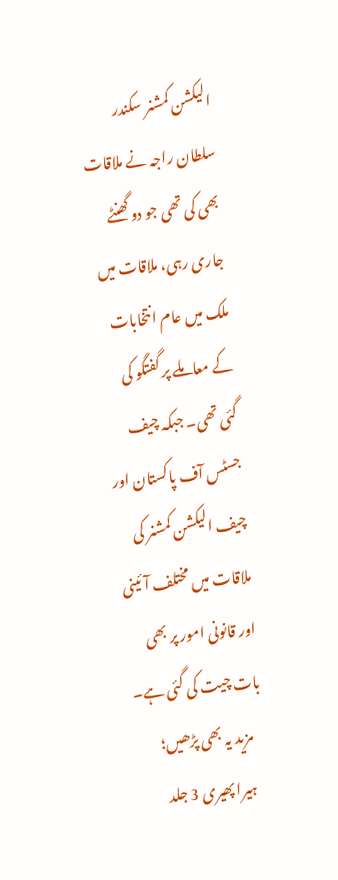الیکشن کمشنر سکندر سلطان راجہ نے ملاقات بھی کی تھی جو دو گھنٹے جاری رہی، ملاقات میں ملک میں عام انتخابات کے معاملے پر گفتگو کی گئی تھی۔ جبکہ چیف جسٹس آف پاکستان اور چیف الیکشن کمشنر کی ملاقات میں مختلف آئینی اور قانونی امور پر بھی بات چیت کی گئی ہے۔
    مزید یہ بھی پڑھیں؛
    ہیرا پھیری 3 جلد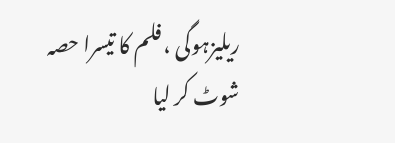ریلیزہوگی ، فلم کا تیسرا حصہ شوٹ کر لیا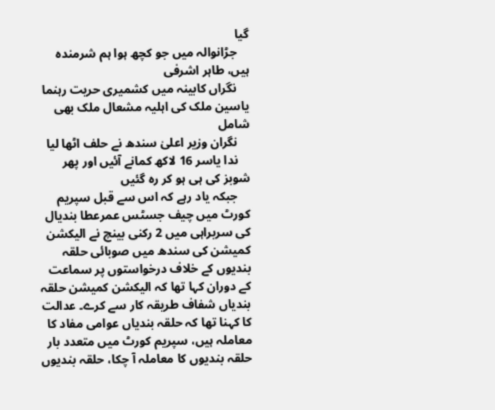گیا
    جڑانوالہ میں جو کچھ ہوا ہم شرمندہ ہیں، طاہر اشرفی
    نگراں کابینہ میں کشمیری حریت رہنما یاسین ملک کی اہلیہ مشعال ملک بھی شامل
    نگران وزیر اعلیٰ سندھ نے حلف اٹھا لیا
    ندا یاسر 16 لاکھ کمانے آئیں اور پھر شوبز کی ہی ہو کر رہ گئیں
    جبکہ یاد رہے کہ اس سے قبل سپریم کورٹ میں چیف جسٹس عمرعطا بندیال کی سربراہی میں 2 رکنی بینچ نے الیکشن کمیشن کی سندھ میں صوبائی حلقہ بندیوں کے خلاف درخواستوں پر سماعت کے دوران کہا تھا کہ الیکشن کمیشن حلقہ بندیاں شفاف طریقہ کار سے کرے۔ عدالت کا کہنا تھا کہ حلقہ بندیاں عوامی مفاد کا معاملہ ہیں، سپریم کورٹ میں متعدد بار حلقہ بندیوں کا معاملہ آ چکا، حلقہ بندیوں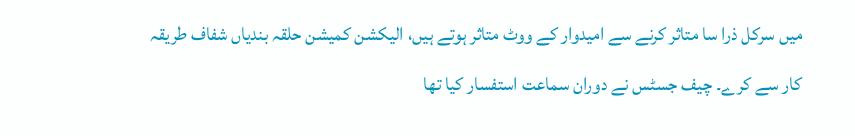میں سرکل ذرا سا متاثر کرنے سے امیدوار کے ووٹ متاثر ہوتے ہیں، الیکشن کمیشن حلقہ بندیاں شفاف طریقہ کار سے کرے۔ چیف جسٹس نے دوران سماعت استفسار کیا تھا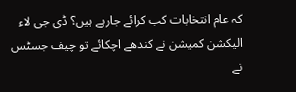کہ عام انتخابات کب کرائے جارہے ہیں؟ ڈی جی لاء الیکشن کمیشن نے کندھے اچکائے تو چیف جسٹس نے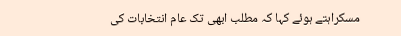مسکراہتے ہوئے کہا کہ مطلب ابھی تک عام انتخابات کی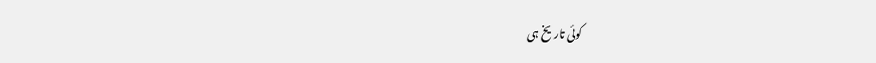کوئی تاریخ ہی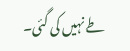طے نہیں کی گئی۔